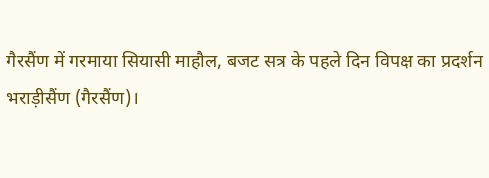गैरसैंण में गरमाया सियासी माहौल, बजट सत्र के पहले दिन विपक्ष का प्रदर्शन
भराड़ीसैंण (गैरसैंण)।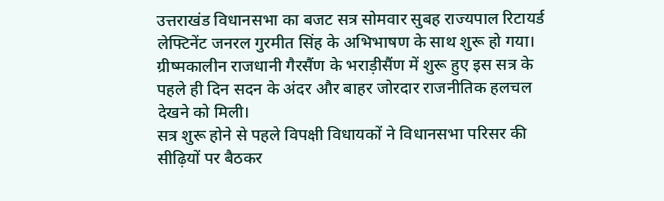उत्तराखंड विधानसभा का बजट सत्र सोमवार सुबह राज्यपाल रिटायर्ड लेफ्टिनेंट जनरल गुरमीत सिंह के अभिभाषण के साथ शुरू हो गया।
ग्रीष्मकालीन राजधानी गैरसैंण के भराड़ीसैंण में शुरू हुए इस सत्र के पहले ही दिन सदन के अंदर और बाहर जोरदार राजनीतिक हलचल देखने को मिली।
सत्र शुरू होने से पहले विपक्षी विधायकों ने विधानसभा परिसर की सीढ़ियों पर बैठकर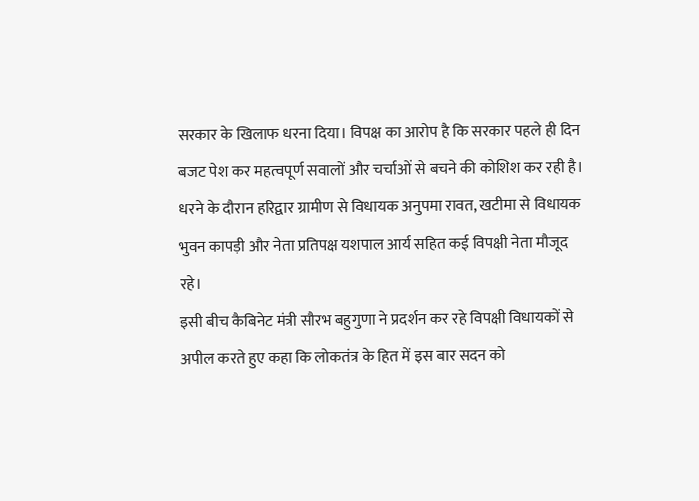सरकार के खिलाफ धरना दिया। विपक्ष का आरोप है कि सरकार पहले ही दिन बजट पेश कर महत्वपूर्ण सवालों और चर्चाओं से बचने की कोशिश कर रही है।
धरने के दौरान हरिद्वार ग्रामीण से विधायक अनुपमा रावत, खटीमा से विधायक भुवन कापड़ी और नेता प्रतिपक्ष यशपाल आर्य सहित कई विपक्षी नेता मौजूद रहे।
इसी बीच कैबिनेट मंत्री सौरभ बहुगुणा ने प्रदर्शन कर रहे विपक्षी विधायकों से अपील करते हुए कहा कि लोकतंत्र के हित में इस बार सदन को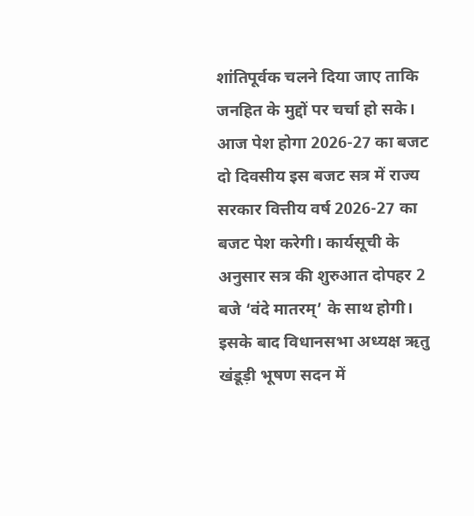शांतिपूर्वक चलने दिया जाए ताकि जनहित के मुद्दों पर चर्चा हो सके।
आज पेश होगा 2026-27 का बजट
दो दिवसीय इस बजट सत्र में राज्य सरकार वित्तीय वर्ष 2026-27 का बजट पेश करेगी। कार्यसूची के अनुसार सत्र की शुरुआत दोपहर 2 बजे ‘वंदे मातरम्’ के साथ होगी।
इसके बाद विधानसभा अध्यक्ष ऋतु खंडूड़ी भूषण सदन में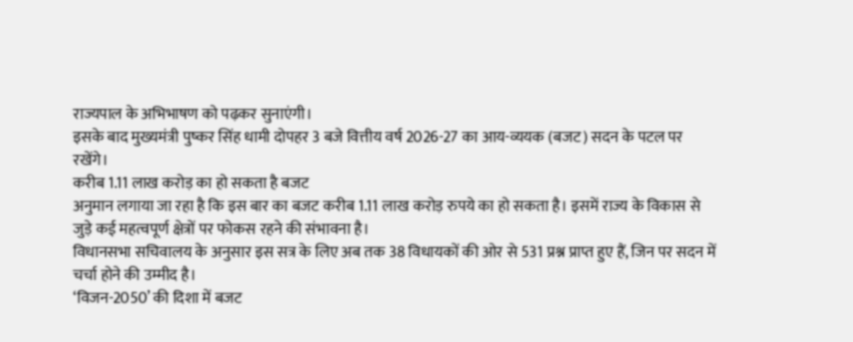राज्यपाल के अभिभाषण को पढ़कर सुनाएंगी।
इसके बाद मुख्यमंत्री पुष्कर सिंह धामी दोपहर 3 बजे वित्तीय वर्ष 2026-27 का आय-व्ययक (बजट) सदन के पटल पर रखेंगे।
करीब 1.11 लाख करोड़ का हो सकता है बजट
अनुमान लगाया जा रहा है कि इस बार का बजट करीब 1.11 लाख करोड़ रुपये का हो सकता है। इसमें राज्य के विकास से जुड़े कई महत्वपूर्ण क्षेत्रों पर फोकस रहने की संभावना है।
विधानसभा सचिवालय के अनुसार इस सत्र के लिए अब तक 38 विधायकों की ओर से 531 प्रश्न प्राप्त हुए हैं, जिन पर सदन में चर्चा होने की उम्मीद है।
‘विजन-2050’ की दिशा में बजट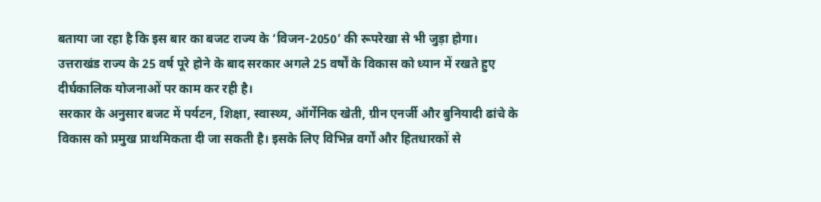बताया जा रहा है कि इस बार का बजट राज्य के ‘विजन-2050’ की रूपरेखा से भी जुड़ा होगा। उत्तराखंड राज्य के 25 वर्ष पूरे होने के बाद सरकार अगले 25 वर्षों के विकास को ध्यान में रखते हुए दीर्घकालिक योजनाओं पर काम कर रही है।
सरकार के अनुसार बजट में पर्यटन, शिक्षा, स्वास्थ्य, ऑर्गेनिक खेती, ग्रीन एनर्जी और बुनियादी ढांचे के विकास को प्रमुख प्राथमिकता दी जा सकती है। इसके लिए विभिन्न वर्गों और हितधारकों से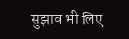सुझाव भी लिए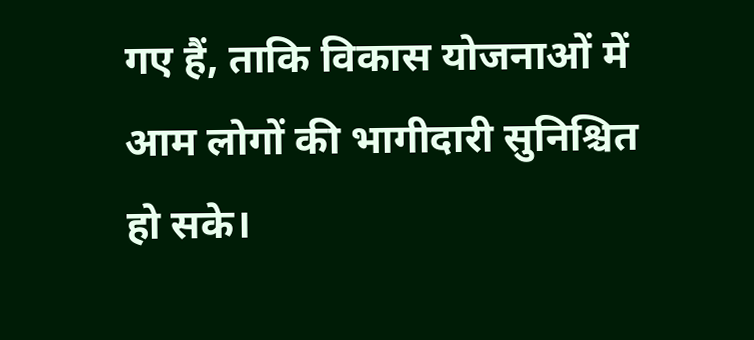गए हैं, ताकि विकास योजनाओं में आम लोगों की भागीदारी सुनिश्चित हो सके।